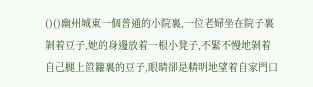()()幽州城東一個普通的小院裏,一位老婦坐在院子裏剝着豆子,她的身邊放着一根小凳子,不緊不慢地剝着自己腿上笸籮裏的豆子,眼睛卻是精明地望着自家門口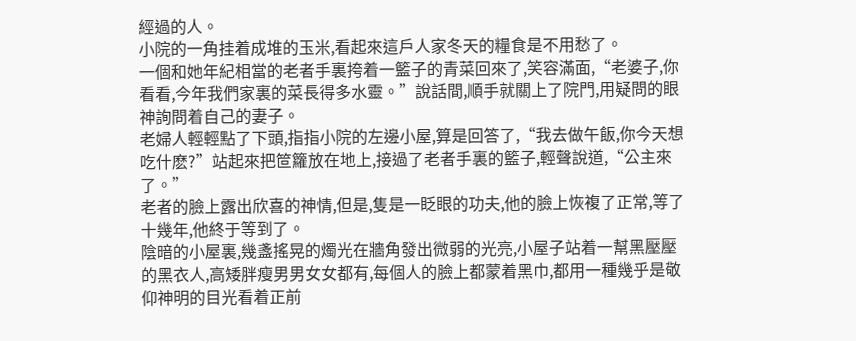經過的人。
小院的一角挂着成堆的玉米,看起來這戶人家冬天的糧食是不用愁了。
一個和她年紀相當的老者手裏挎着一籃子的青菜回來了,笑容滿面,“老婆子,你看看,今年我們家裏的菜長得多水靈。”說話間,順手就關上了院門,用疑問的眼神詢問着自己的妻子。
老婦人輕輕點了下頭,指指小院的左邊小屋,算是回答了,“我去做午飯,你今天想吃什麽?”站起來把笸籮放在地上,接過了老者手裏的籃子,輕聲說道,“公主來了。”
老者的臉上露出欣喜的神情,但是,隻是一眨眼的功夫,他的臉上恢複了正常,等了十幾年,他終于等到了。
陰暗的小屋裏,幾盞搖晃的燭光在牆角發出微弱的光亮,小屋子站着一幫黑壓壓的黑衣人,高矮胖瘦男男女女都有,每個人的臉上都蒙着黑巾,都用一種幾乎是敬仰神明的目光看着正前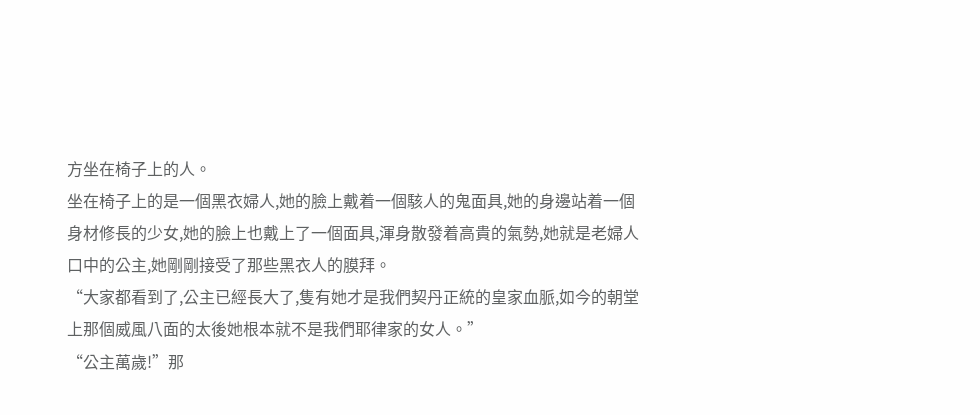方坐在椅子上的人。
坐在椅子上的是一個黑衣婦人,她的臉上戴着一個駭人的鬼面具,她的身邊站着一個身材修長的少女,她的臉上也戴上了一個面具,渾身散發着高貴的氣勢,她就是老婦人口中的公主,她剛剛接受了那些黑衣人的膜拜。
“大家都看到了,公主已經長大了,隻有她才是我們契丹正統的皇家血脈,如今的朝堂上那個威風八面的太後她根本就不是我們耶律家的女人。”
“公主萬歲!”那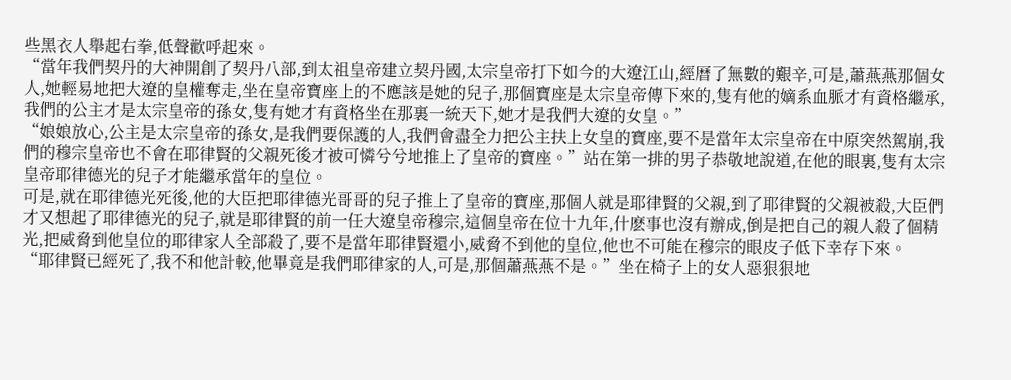些黑衣人舉起右拳,低聲歡呼起來。
“當年我們契丹的大神開創了契丹八部,到太祖皇帝建立契丹國,太宗皇帝打下如今的大遼江山,經曆了無數的艱辛,可是,蕭燕燕那個女人,她輕易地把大遼的皇權奪走,坐在皇帝寶座上的不應該是她的兒子,那個寶座是太宗皇帝傳下來的,隻有他的嫡系血脈才有資格繼承,我們的公主才是太宗皇帝的孫女,隻有她才有資格坐在那裏一統天下,她才是我們大遼的女皇。”
“娘娘放心,公主是太宗皇帝的孫女,是我們要保護的人,我們會盡全力把公主扶上女皇的寶座,要不是當年太宗皇帝在中原突然駕崩,我們的穆宗皇帝也不會在耶律賢的父親死後才被可憐兮兮地推上了皇帝的寶座。”站在第一排的男子恭敬地說道,在他的眼裏,隻有太宗皇帝耶律德光的兒子才能繼承當年的皇位。
可是,就在耶律德光死後,他的大臣把耶律德光哥哥的兒子推上了皇帝的寶座,那個人就是耶律賢的父親,到了耶律賢的父親被殺,大臣們才又想起了耶律德光的兒子,就是耶律賢的前一任大遼皇帝穆宗,這個皇帝在位十九年,什麽事也沒有辦成,倒是把自己的親人殺了個精光,把威脅到他皇位的耶律家人全部殺了,要不是當年耶律賢還小,威脅不到他的皇位,他也不可能在穆宗的眼皮子低下幸存下來。
“耶律賢已經死了,我不和他計較,他畢竟是我們耶律家的人,可是,那個蕭燕燕不是。”坐在椅子上的女人惡狠狠地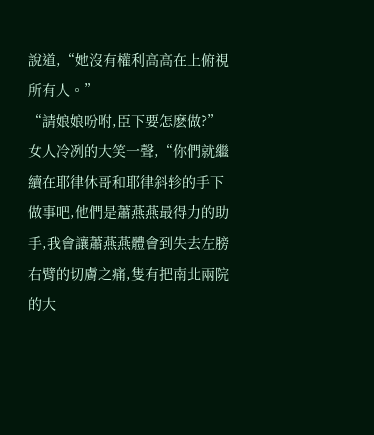說道,“她沒有權利高高在上俯視所有人。”
“請娘娘吩咐,臣下要怎麽做?”
女人冷冽的大笑一聲,“你們就繼續在耶律休哥和耶律斜轸的手下做事吧,他們是蕭燕燕最得力的助手,我會讓蕭燕燕體會到失去左膀右臂的切膚之痛,隻有把南北兩院的大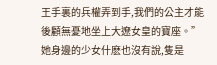王手裏的兵權弄到手,我們的公主才能後顧無憂地坐上大遼女皇的寶座。”
她身邊的少女什麽也沒有說,隻是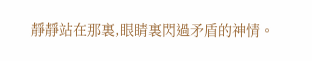靜靜站在那裏,眼睛裏閃過矛盾的神情。